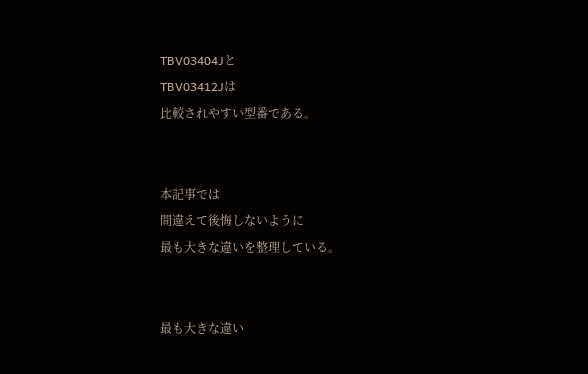TBV03404Jと
TBV03412Jは
比較されやすい型番である。


本記事では
間違えて後悔しないように
最も大きな違いを整理している。


最も大きな違い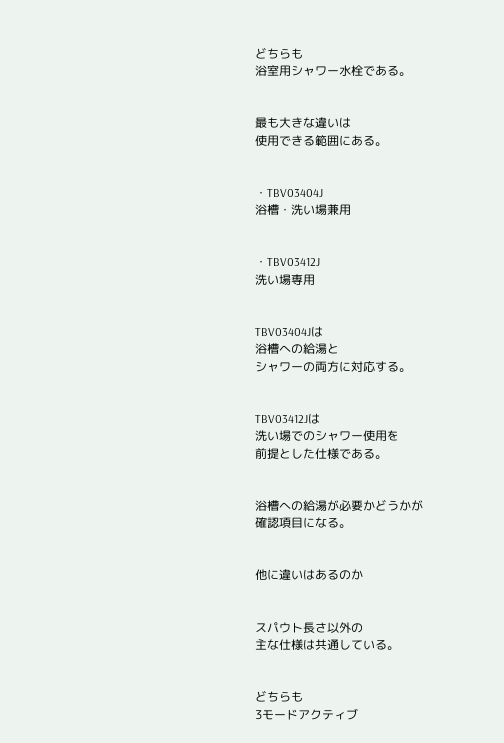どちらも
浴室用シャワー水栓である。


最も大きな違いは
使用できる範囲にある。


・TBV03404J
浴槽・洗い場兼用


・TBV03412J
洗い場専用


TBV03404Jは
浴槽への給湯と
シャワーの両方に対応する。


TBV03412Jは
洗い場でのシャワー使用を
前提とした仕様である。


浴槽への給湯が必要かどうかが
確認項目になる。


他に違いはあるのか


スパウト長さ以外の
主な仕様は共通している。


どちらも
3モードアクティブ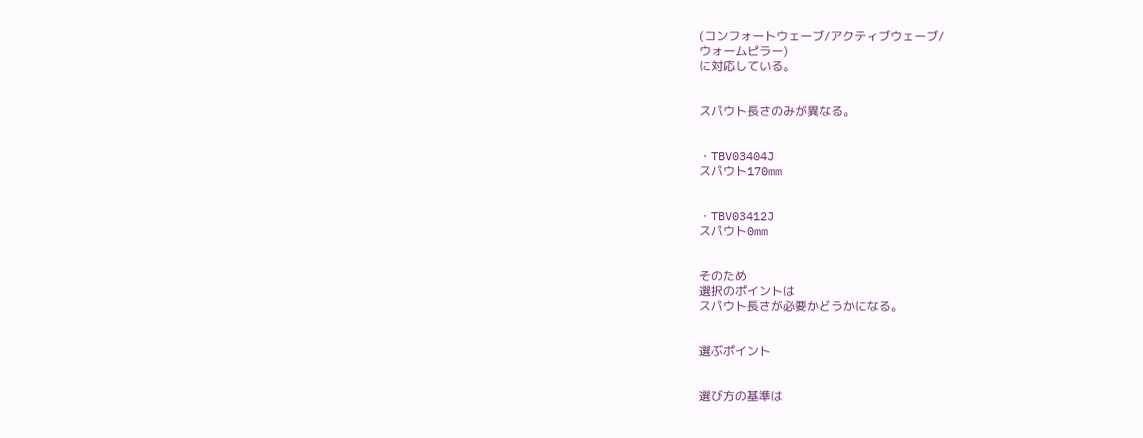(コンフォートウェーブ/アクティブウェーブ/
ウォームピラー)
に対応している。


スパウト長さのみが異なる。


・TBV03404J
スパウト170mm


・TBV03412J
スパウト0mm


そのため
選択のポイントは
スパウト長さが必要かどうかになる。


選ぶポイント


選び方の基準は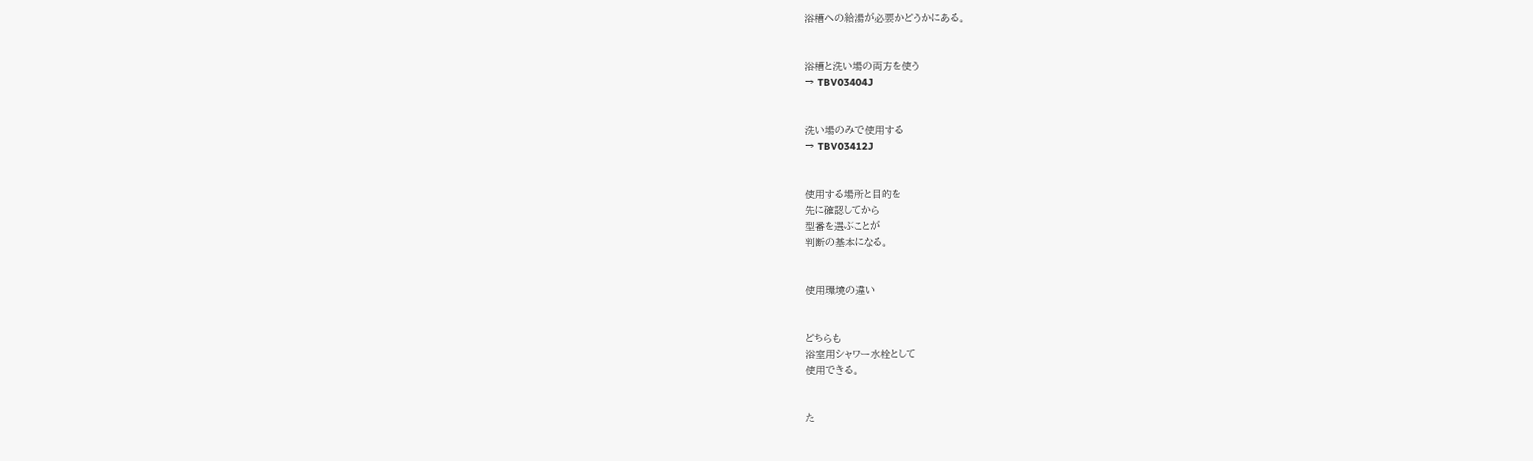浴槽への給湯が必要かどうかにある。


浴槽と洗い場の両方を使う
→ TBV03404J


洗い場のみで使用する
→ TBV03412J


使用する場所と目的を
先に確認してから
型番を選ぶことが
判断の基本になる。


使用環境の違い


どちらも
浴室用シャワー水栓として
使用できる。


た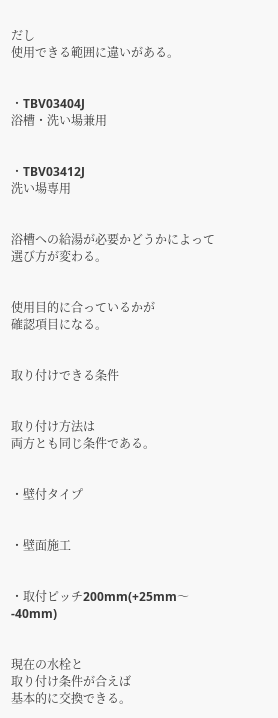だし
使用できる範囲に違いがある。


・TBV03404J
浴槽・洗い場兼用


・TBV03412J
洗い場専用


浴槽への給湯が必要かどうかによって
選び方が変わる。


使用目的に合っているかが
確認項目になる。


取り付けできる条件


取り付け方法は
両方とも同じ条件である。


・壁付タイプ


・壁面施工


・取付ピッチ200mm(+25mm〜-40mm)


現在の水栓と
取り付け条件が合えば
基本的に交換できる。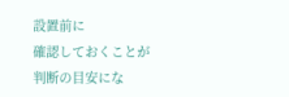設置前に
確認しておくことが
判断の目安にな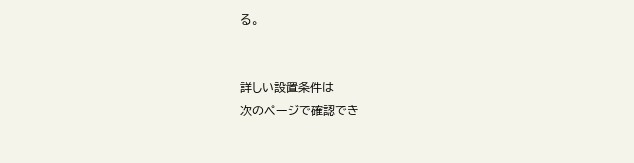る。


詳しい設置条件は
次のページで確認でき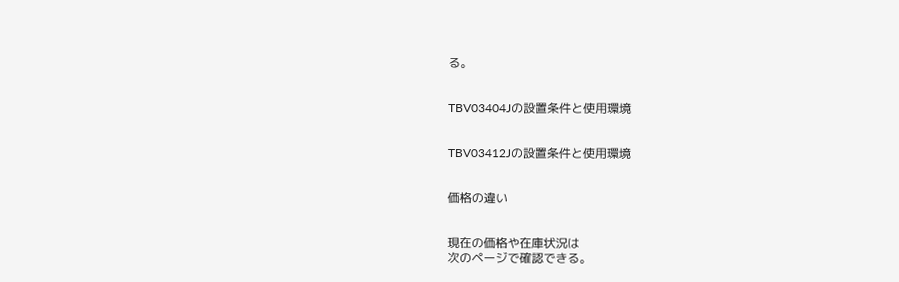る。


TBV03404Jの設置条件と使用環境


TBV03412Jの設置条件と使用環境


価格の違い


現在の価格や在庫状況は
次のページで確認できる。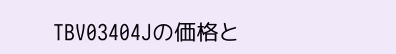TBV03404Jの価格と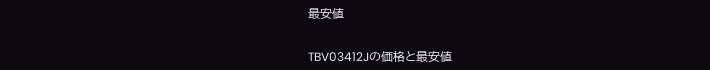最安値


TBV03412Jの価格と最安値